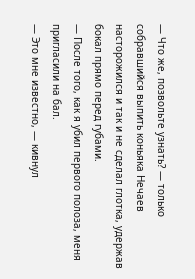— Что же, позвольте узнать? — только собравшийся выпить коньяка Нечаев насторожился и так и не сделал глотка, удержав бокал прямо перед губами.
— После того, как я убил первого полоза, меня пригласили на бал.
— Это мне известно, — кивнул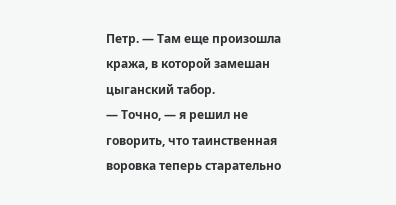Петр. — Там еще произошла кража, в которой замешан цыганский табор.
— Точно, — я решил не говорить, что таинственная воровка теперь старательно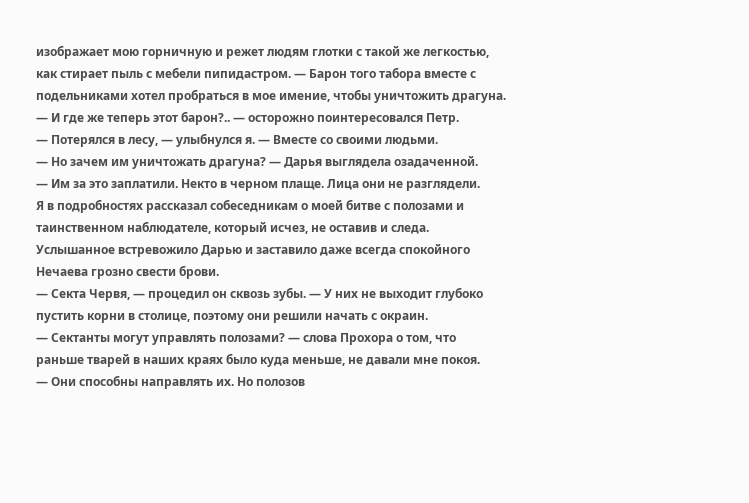изображает мою горничную и режет людям глотки с такой же легкостью, как стирает пыль с мебели пипидастром. — Барон того табора вместе с подельниками хотел пробраться в мое имение, чтобы уничтожить драгуна.
— И где же теперь этот барон?.. — осторожно поинтересовался Петр.
— Потерялся в лесу, — улыбнулся я. — Вместе со своими людьми.
— Но зачем им уничтожать драгуна? — Дарья выглядела озадаченной.
— Им за это заплатили. Некто в черном плаще. Лица они не разглядели.
Я в подробностях рассказал собеседникам о моей битве с полозами и таинственном наблюдателе, который исчез, не оставив и следа. Услышанное встревожило Дарью и заставило даже всегда спокойного Нечаева грозно свести брови.
— Секта Червя, — процедил он сквозь зубы. — У них не выходит глубоко пустить корни в столице, поэтому они решили начать с окраин.
— Сектанты могут управлять полозами? — слова Прохора о том, что раньше тварей в наших краях было куда меньше, не давали мне покоя.
— Они способны направлять их. Но полозов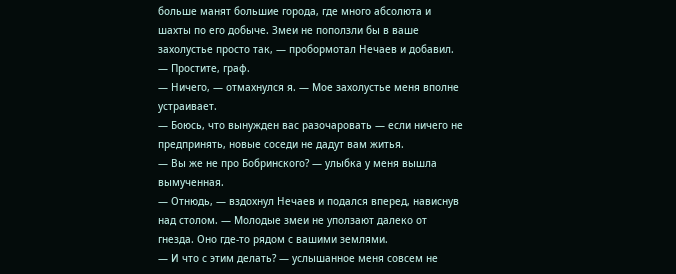больше манят большие города, где много абсолюта и шахты по его добыче. Змеи не поползли бы в ваше захолустье просто так, — пробормотал Нечаев и добавил. — Простите, граф.
— Ничего, — отмахнулся я. — Мое захолустье меня вполне устраивает.
— Боюсь, что вынужден вас разочаровать — если ничего не предпринять, новые соседи не дадут вам житья.
— Вы же не про Бобринского? — улыбка у меня вышла вымученная.
— Отнюдь, — вздохнул Нечаев и подался вперед, нависнув над столом. — Молодые змеи не уползают далеко от гнезда. Оно где-то рядом с вашими землями.
— И что с этим делать? — услышанное меня совсем не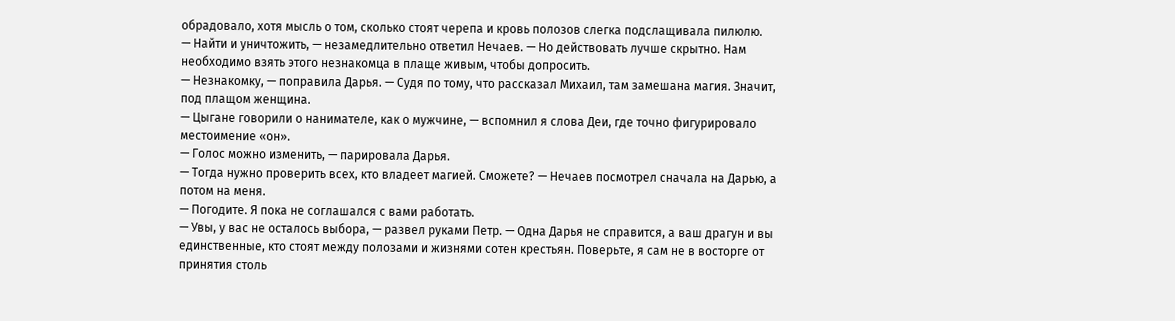обрадовало, хотя мысль о том, сколько стоят черепа и кровь полозов слегка подслащивала пилюлю.
— Найти и уничтожить, — незамедлительно ответил Нечаев. — Но действовать лучше скрытно. Нам необходимо взять этого незнакомца в плаще живым, чтобы допросить.
— Незнакомку, — поправила Дарья. — Судя по тому, что рассказал Михаил, там замешана магия. Значит, под плащом женщина.
— Цыгане говорили о нанимателе, как о мужчине, — вспомнил я слова Деи, где точно фигурировало местоимение «он».
— Голос можно изменить, — парировала Дарья.
— Тогда нужно проверить всех, кто владеет магией. Сможете? — Нечаев посмотрел сначала на Дарью, а потом на меня.
— Погодите. Я пока не соглашался с вами работать.
— Увы, у вас не осталось выбора, — развел руками Петр. — Одна Дарья не справится, а ваш драгун и вы единственные, кто стоят между полозами и жизнями сотен крестьян. Поверьте, я сам не в восторге от принятия столь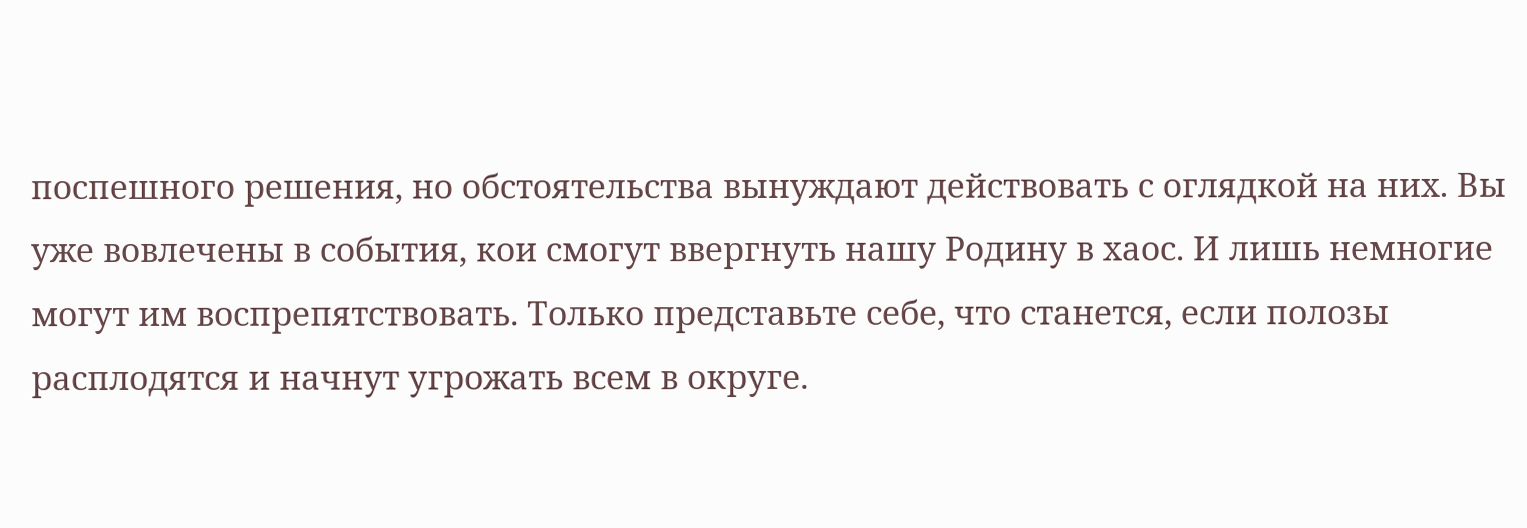поспешного решения, но обстоятельства вынуждают действовать с оглядкой на них. Вы уже вовлечены в события, кои смогут ввергнуть нашу Родину в хаос. И лишь немногие могут им воспрепятствовать. Только представьте себе, что станется, если полозы расплодятся и начнут угрожать всем в округе.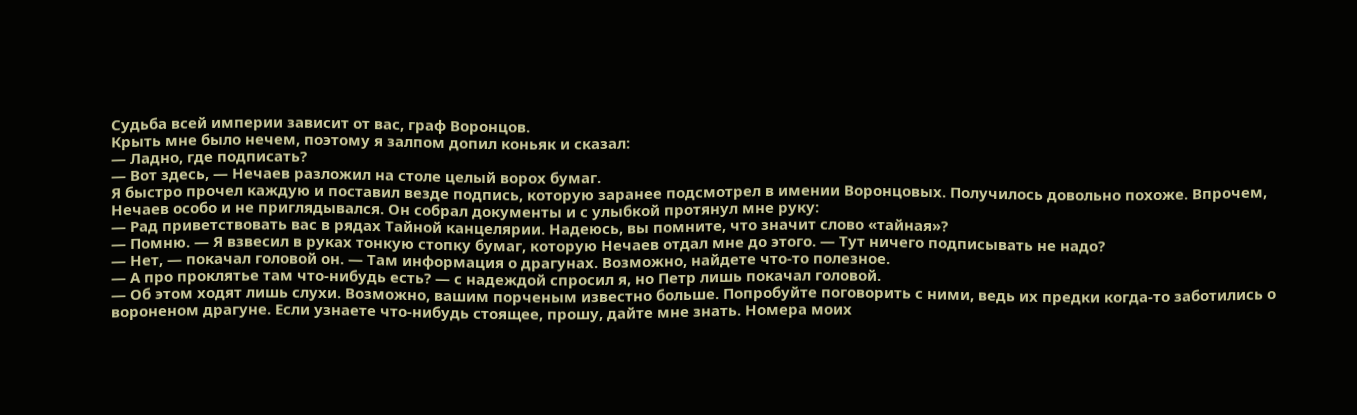Судьба всей империи зависит от вас, граф Воронцов.
Крыть мне было нечем, поэтому я залпом допил коньяк и сказал:
— Ладно, где подписать?
— Вот здесь, — Нечаев разложил на столе целый ворох бумаг.
Я быстро прочел каждую и поставил везде подпись, которую заранее подсмотрел в имении Воронцовых. Получилось довольно похоже. Впрочем, Нечаев особо и не приглядывался. Он собрал документы и с улыбкой протянул мне руку:
— Рад приветствовать вас в рядах Тайной канцелярии. Надеюсь, вы помните, что значит слово «тайная»?
— Помню. — Я взвесил в руках тонкую стопку бумаг, которую Нечаев отдал мне до этого. — Тут ничего подписывать не надо?
— Нет, — покачал головой он. — Там информация о драгунах. Возможно, найдете что-то полезное.
— А про проклятье там что-нибудь есть? — с надеждой спросил я, но Петр лишь покачал головой.
— Об этом ходят лишь слухи. Возможно, вашим порченым известно больше. Попробуйте поговорить с ними, ведь их предки когда-то заботились о вороненом драгуне. Если узнаете что-нибудь стоящее, прошу, дайте мне знать. Номера моих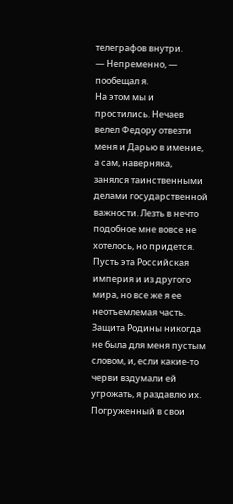телеграфов внутри.
— Непременно, — пообещал я.
На этом мы и простились. Нечаев велел Федору отвезти меня и Дарью в имение, а сам, наверняка, занялся таинственными делами государственной важности. Лезть в нечто подобное мне вовсе не хотелось, но придется. Пусть эта Российская империя и из другого мира, но все же я ее неотъемлемая часть. Защита Родины никогда не была для меня пустым словом, и, если какие-то черви вздумали ей угрожать, я раздавлю их.
Погруженный в свои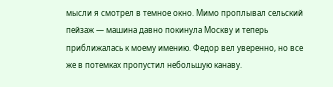мысли я смотрел в темное окно. Мимо проплывал сельский пейзаж — машина давно покинула Москву и теперь приближалась к моему имению. Федор вел уверенно, но все же в потемках пропустил небольшую канаву.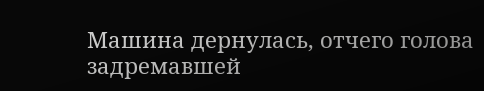Машина дернулась, отчего голова задремавшей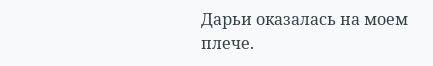Дарьи оказалась на моем плече.